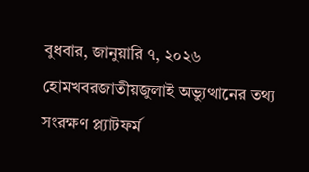বুধবার, জানুয়ারি ৭, ২০২৬
হোমখবরজাতীয়জুলাই অভ্যুত্থানের তথ্য সংরক্ষণ প্ল্যাটফর্ম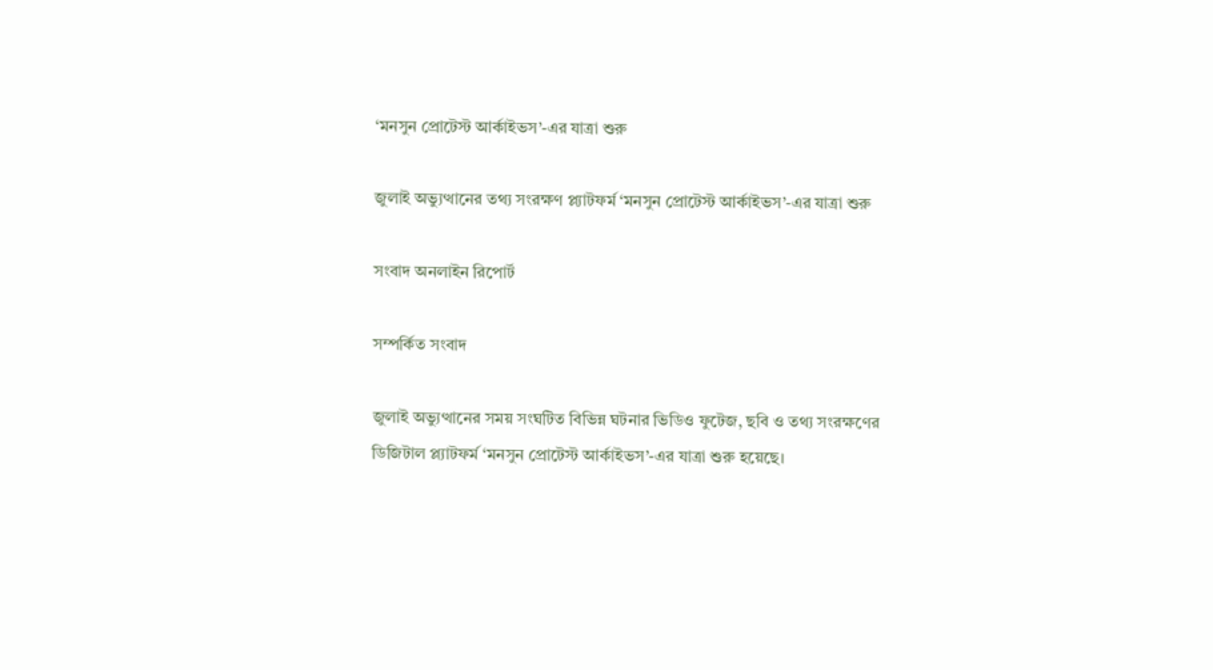‘মনসুন প্রোটেস্ট আর্কাইভস’-এর যাত্রা শুরু

জুলাই অভ্যুত্থানের তথ্য সংরক্ষণ প্ল্যাটফর্ম ‘মনসুন প্রোটেস্ট আর্কাইভস’-এর যাত্রা শুরু

সংবাদ অনলাইন রিপোর্ট

সম্পর্কিত সংবাদ

জুলাই অভ্যুত্থানের সময় সংঘটিত বিভিন্ন ঘটনার ভিডিও ফুটেজ, ছবি ও তথ্য সংরক্ষণের ডিজিটাল প্ল্যাটফর্ম ‘মনসুন প্রোটেস্ট আর্কাইভস’-এর যাত্রা শুরু হয়েছে।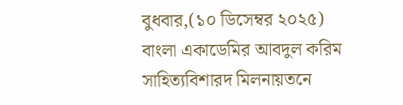বুধবার,(১০ ডিসেম্বর ২০২৫) বাংলা একাডেমির আবদুল করিম সাহিত্যবিশারদ মিলনায়তনে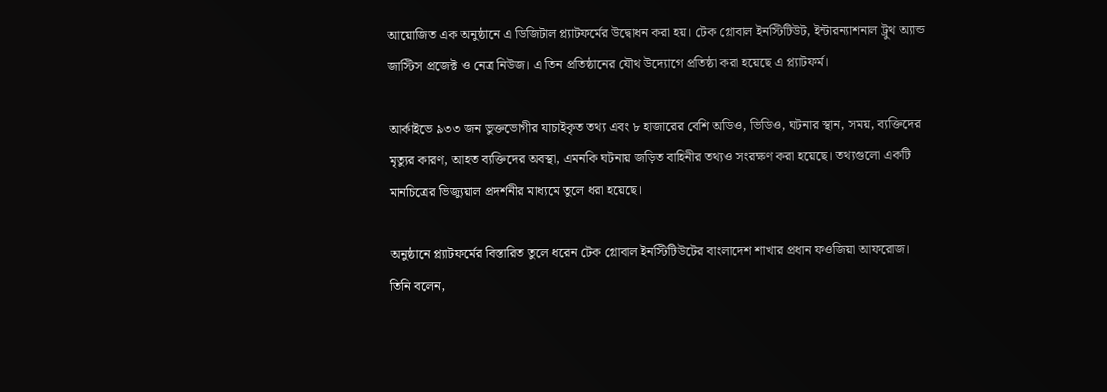আয়োজিত এক অনুষ্ঠানে এ ডিজিটাল প্ল্যাটফর্মের উদ্বোধন করা হয়। টেক গ্লোবাল ইনস্টিটিউট, ইন্টারন্যাশনাল ট্রুথ অ্যান্ড জাস্টিস প্রজেক্ট ও নেত্র নিউজ। এ তিন প্রতিষ্ঠানের যৌথ উদ্যোগে প্রতিষ্ঠা করা হয়েছে এ প্ল্যাটফর্ম।

আর্কাইভে ৯৩৩ জন ভুক্তভোগীর যাচাইকৃত তথ্য এবং ৮ হাজারের বেশি অডিও, ভিডিও, ঘটনার স্থান, সময়, ব্যক্তিদের মৃত্যুর কারণ, আহত ব্যক্তিদের অবস্থা, এমনকি ঘটনায় জড়িত বাহিনীর তথ্যও সংরক্ষণ করা হয়েছে। তথ্যগুলো একটি মানচিত্রের ভিজ্যুয়াল প্রদর্শনীর মাধ্যমে তুলে ধরা হয়েছে।

অনুষ্ঠানে প্ল্যাটফর্মের বিস্তারিত তুলে ধরেন টেক গ্লোবাল ইনস্টিটিউটের বাংলাদেশ শাখার প্রধান ফওজিয়া আফরোজ। তিনি বলেন,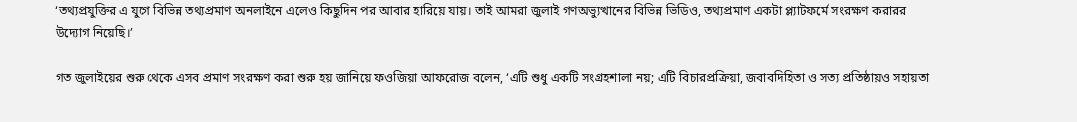‘তথ্যপ্রযুক্তির এ যুগে বিভিন্ন তথ্যপ্রমাণ অনলাইনে এলেও কিছুদিন পর আবার হারিয়ে যায়। তাই আমরা জুলাই গণঅভ্যুত্থানের বিভিন্ন ভিডিও, তথ্যপ্রমাণ একটা প্ল্যাটফর্মে সংরক্ষণ করারর উদ্যোগ নিয়েছি।’

গত জুলাইয়ের শুরু থেকে এসব প্রমাণ সংরক্ষণ করা শুরু হয় জানিয়ে ফওজিয়া আফরোজ বলেন, ‘এটি শুধু একটি সংগ্রহশালা নয়; এটি বিচারপ্রক্রিয়া, জবাবদিহিতা ও সত্য প্রতিষ্ঠায়ও সহায়তা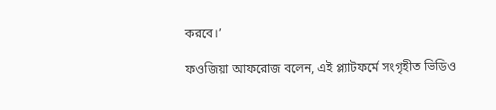করবে।’

ফওজিয়া আফরোজ বলেন, এই প্ল্যাটফর্মে সংগৃহীত ভিডিও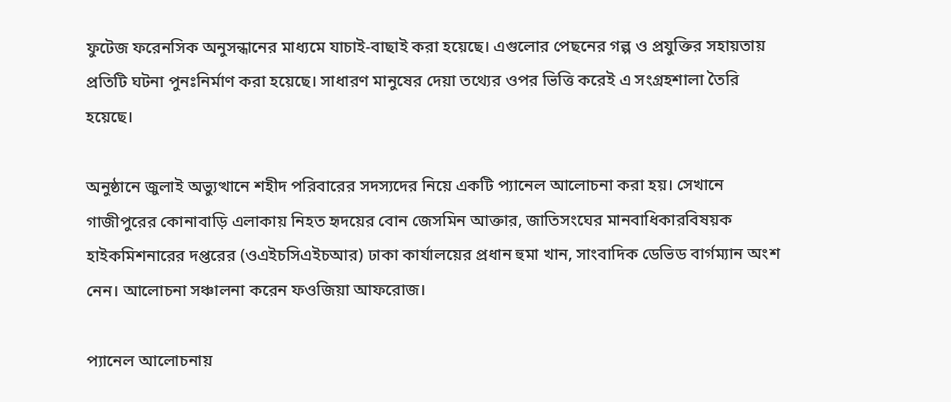ফুটেজ ফরেনসিক অনুসন্ধানের মাধ্যমে যাচাই-বাছাই করা হয়েছে। এগুলোর পেছনের গল্প ও প্রযুক্তির সহায়তায় প্রতিটি ঘটনা পুনঃনির্মাণ করা হয়েছে। সাধারণ মানুষের দেয়া তথ্যের ওপর ভিত্তি করেই এ সংগ্রহশালা তৈরি হয়েছে।

অনুষ্ঠানে জুলাই অভ্যুত্থানে শহীদ পরিবারের সদস্যদের নিয়ে একটি প্যানেল আলোচনা করা হয়। সেখানে গাজীপুরের কোনাবাড়ি এলাকায় নিহত হৃদয়ের বোন জেসমিন আক্তার, জাতিসংঘের মানবাধিকারবিষয়ক হাইকমিশনারের দপ্তরের (ওএইচসিএইচআর) ঢাকা কার্যালয়ের প্রধান হুমা খান, সাংবাদিক ডেভিড বার্গম্যান অংশ নেন। আলোচনা সঞ্চালনা করেন ফওজিয়া আফরোজ।

প্যানেল আলোচনায়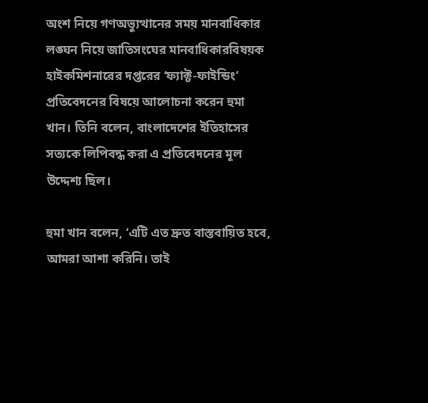অংশ নিয়ে গণঅভ্যুত্থানের সময় মানবাধিকার লঙ্ঘন নিয়ে জাতিসংঘের মানবাধিকারবিষয়ক হাইকমিশনারের দপ্তরের ‘ফ্যাক্ট-ফাইন্ডিং’ প্রতিবেদনের বিষয়ে আলোচনা করেন হুমা খান। তিনি বলেন, বাংলাদেশের ইতিহাসের সত্যকে লিপিবদ্ধ করা এ প্রতিবেদনের মূল উদ্দেশ্য ছিল।

হুমা খান বলেন, ‘এটি এত দ্রুত বাস্তবায়িত হবে, আমরা আশা করিনি। তাই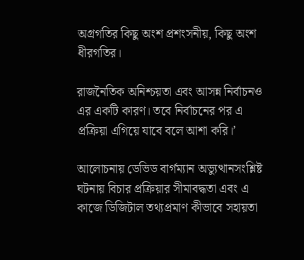অগ্রগতির কিছু অংশ প্রশংসনীয়, কিছু অংশ ধীরগতির।

রাজনৈতিক অনিশ্চয়তা এবং আসন্ন নির্বাচনও এর একটি কারণ। তবে নির্বাচনের পর এ প্রক্রিয়া এগিয়ে যাবে বলে আশা করি।’

আলোচনায় ডেভিড বার্গম্যান অভ্যুত্থানসংশ্লিষ্ট ঘটনায় বিচার প্রক্রিয়ার সীমাবদ্ধতা এবং এ কাজে ডিজিটাল তথ্যপ্রমাণ কীভাবে সহায়তা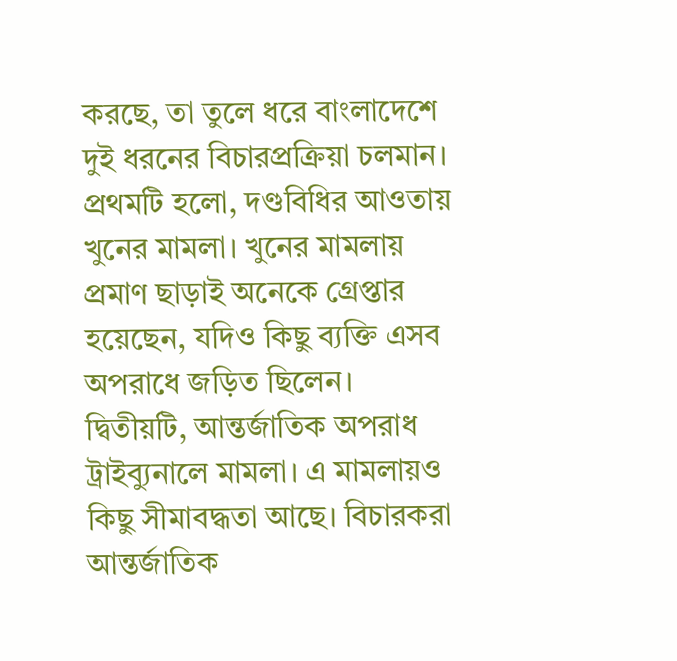করছে, তা তুলে ধরে বাংলাদেশে দুই ধরনের বিচারপ্রক্রিয়া চলমান। প্রথমটি হলো, দণ্ডবিধির আওতায় খুনের মামলা। খুনের মামলায় প্রমাণ ছাড়াই অনেকে গ্রেপ্তার হয়েছেন, যদিও কিছু ব্যক্তি এসব অপরাধে জড়িত ছিলেন। দ্বিতীয়টি, আন্তর্জাতিক অপরাধ ট্রাইব্যুনালে মামলা। এ মামলায়ও কিছু সীমাবদ্ধতা আছে। বিচারকরা আন্তর্জাতিক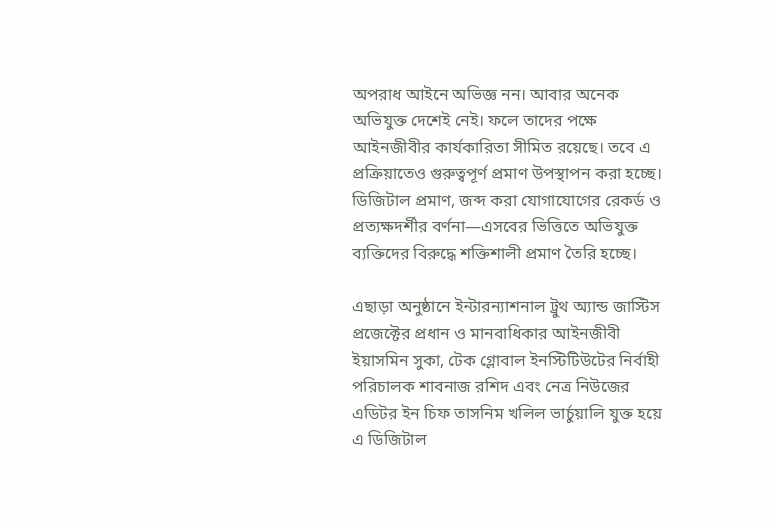অপরাধ আইনে অভিজ্ঞ নন। আবার অনেক অভিযুক্ত দেশেই নেই। ফলে তাদের পক্ষে আইনজীবীর কার্যকারিতা সীমিত রয়েছে। তবে এ প্রক্রিয়াতেও গুরুত্বপূর্ণ প্রমাণ উপস্থাপন করা হচ্ছে। ডিজিটাল প্রমাণ, জব্দ করা যোগাযোগের রেকর্ড ও প্রত্যক্ষদর্শীর বর্ণনা—এসবের ভিত্তিতে অভিযুক্ত ব্যক্তিদের বিরুদ্ধে শক্তিশালী প্রমাণ তৈরি হচ্ছে।

এছাড়া অনুষ্ঠানে ইন্টারন্যাশনাল ট্রুথ অ্যান্ড জাস্টিস প্রজেক্টের প্রধান ও মানবাধিকার আইনজীবী ইয়াসমিন সুকা, টেক গ্লোবাল ইনস্টিটিউটের নির্বাহী পরিচালক শাবনাজ রশিদ এবং নেত্র নিউজের এডিটর ইন চিফ তাসনিম খলিল ভার্চুয়ালি যুক্ত হয়ে এ ডিজিটাল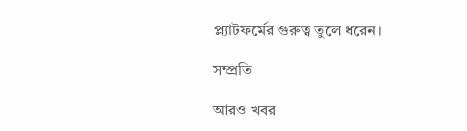প্ল্যাটফর্মের গুরুত্ব তুলে ধরেন।

সম্প্রতি

আরও খবর